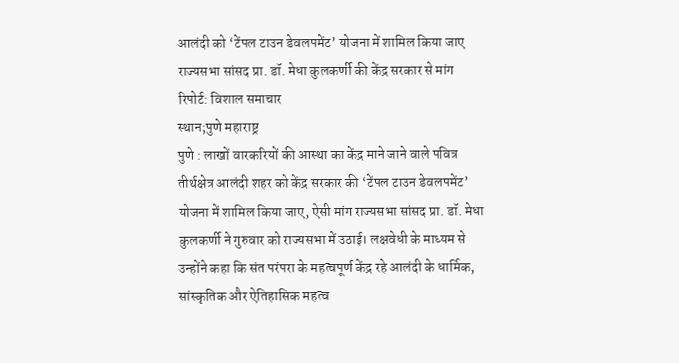आलंदी को ‘टेंपल टाउन डेवलपमेंट’ योजना में शामिल किया जाए
राज्यसभा सांसद प्रा. डॉ. मेधा कुलकर्णी की केंद्र सरकार से मांग
रिपोर्ट: विशाल समाचार
स्थान;पुणे महाराष्ट्र
पुणे : लाखों वारकरियों की आस्था का केंद्र माने जाने वाले पवित्र तीर्थक्षेत्र आलंदी शहर को केंद्र सरकार की ‘टेंपल टाउन डेवलपमेंट’ योजना में शामिल किया जाए, ऐसी मांग राज्यसभा सांसद प्रा. डॉ. मेधा कुलकर्णी ने गुरुवार को राज्यसभा में उठाई। लक्षवेधी के माध्यम से उन्होंने कहा कि संत परंपरा के महत्वपूर्ण केंद्र रहे आलंदी के धार्मिक, सांस्कृतिक और ऐतिहासिक महत्व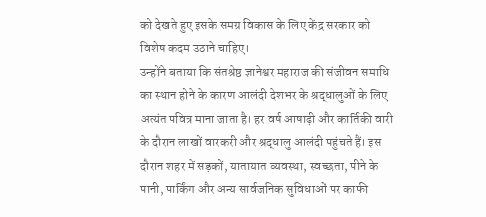को देखते हुए इसके समग्र विकास के लिए केंद्र सरकार को विशेष कदम उठाने चाहिए।
उन्होंने बताया कि संतश्रेष्ठ ज्ञानेश्वर महाराज की संजीवन समाधि का स्थान होने के कारण आलंदी देशभर के श्रद्धालुओं के लिए अत्यंत पवित्र माना जाता है। हर वर्ष आषाढ़ी और कार्तिकी वारी के दौरान लाखों वारकरी और श्रद्धालु आलंदी पहुंचते हैं। इस दौरान शहर में सड़कों, यातायात व्यवस्था, स्वच्छता, पीने के पानी, पार्किंग और अन्य सार्वजनिक सुविधाओं पर काफी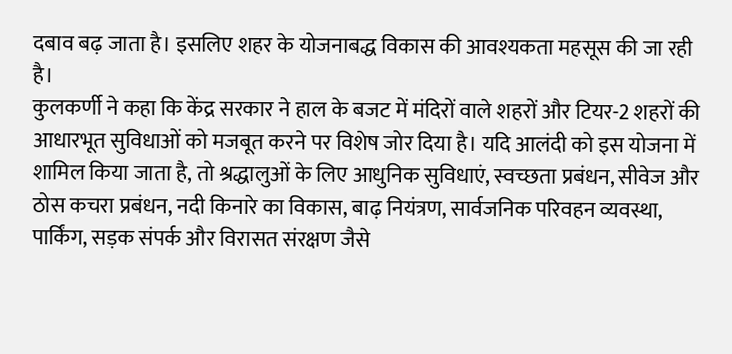दबाव बढ़ जाता है। इसलिए शहर के योजनाबद्ध विकास की आवश्यकता महसूस की जा रही है।
कुलकर्णी ने कहा कि केंद्र सरकार ने हाल के बजट में मंदिरों वाले शहरों और टियर-2 शहरों की आधारभूत सुविधाओं को मजबूत करने पर विशेष जोर दिया है। यदि आलंदी को इस योजना में शामिल किया जाता है, तो श्रद्धालुओं के लिए आधुनिक सुविधाएं, स्वच्छता प्रबंधन, सीवेज और ठोस कचरा प्रबंधन, नदी किनारे का विकास, बाढ़ नियंत्रण, सार्वजनिक परिवहन व्यवस्था, पार्किंग, सड़क संपर्क और विरासत संरक्षण जैसे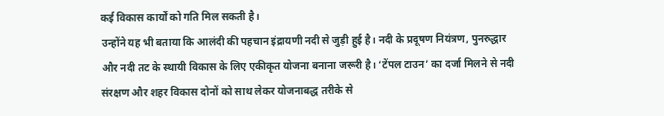कई विकास कार्यों को गति मिल सकती है।
उन्होंने यह भी बताया कि आलंदी की पहचान इंद्रायणी नदी से जुड़ी हुई है। नदी के प्रदूषण नियंत्रण, पुनरुद्धार और नदी तट के स्थायी विकास के लिए एकीकृत योजना बनाना जरूरी है। ‘टेंपल टाउन’ का दर्जा मिलने से नदी संरक्षण और शहर विकास दोनों को साथ लेकर योजनाबद्ध तरीके से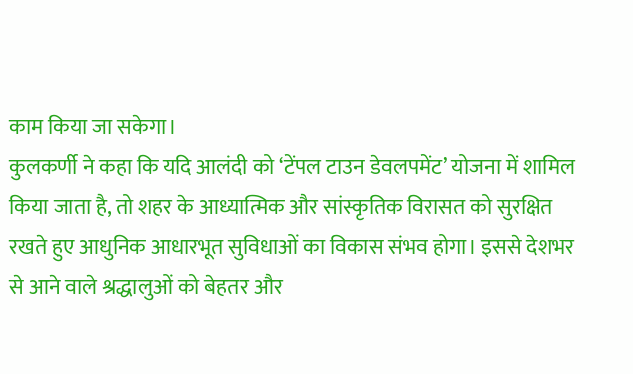काम किया जा सकेगा।
कुलकर्णी ने कहा कि यदि आलंदी को ‘टेंपल टाउन डेवलपमेंट’ योजना में शामिल किया जाता है, तो शहर के आध्यात्मिक और सांस्कृतिक विरासत को सुरक्षित रखते हुए आधुनिक आधारभूत सुविधाओं का विकास संभव होगा। इससे देशभर से आने वाले श्रद्धालुओं को बेहतर और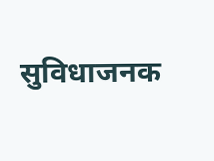सुविधाजनक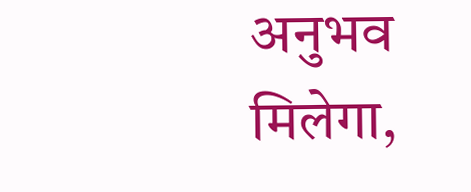अनुभव मिलेगा,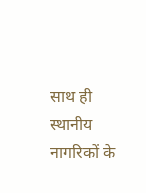साथ ही स्थानीय नागरिकों के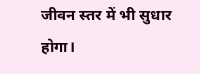जीवन स्तर में भी सुधार होगा।